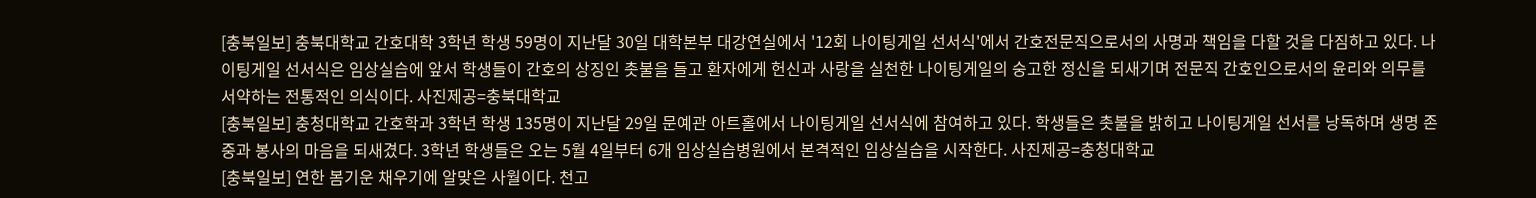[충북일보] 충북대학교 간호대학 3학년 학생 59명이 지난달 30일 대학본부 대강연실에서 '12회 나이팅게일 선서식'에서 간호전문직으로서의 사명과 책임을 다할 것을 다짐하고 있다. 나이팅게일 선서식은 임상실습에 앞서 학생들이 간호의 상징인 촛불을 들고 환자에게 헌신과 사랑을 실천한 나이팅게일의 숭고한 정신을 되새기며 전문직 간호인으로서의 윤리와 의무를 서약하는 전통적인 의식이다. 사진제공=충북대학교
[충북일보] 충청대학교 간호학과 3학년 학생 135명이 지난달 29일 문예관 아트홀에서 나이팅게일 선서식에 참여하고 있다. 학생들은 촛불을 밝히고 나이팅게일 선서를 낭독하며 생명 존중과 봉사의 마음을 되새겼다. 3학년 학생들은 오는 5월 4일부터 6개 임상실습병원에서 본격적인 임상실습을 시작한다. 사진제공=충청대학교
[충북일보] 연한 봄기운 채우기에 알맞은 사월이다. 천고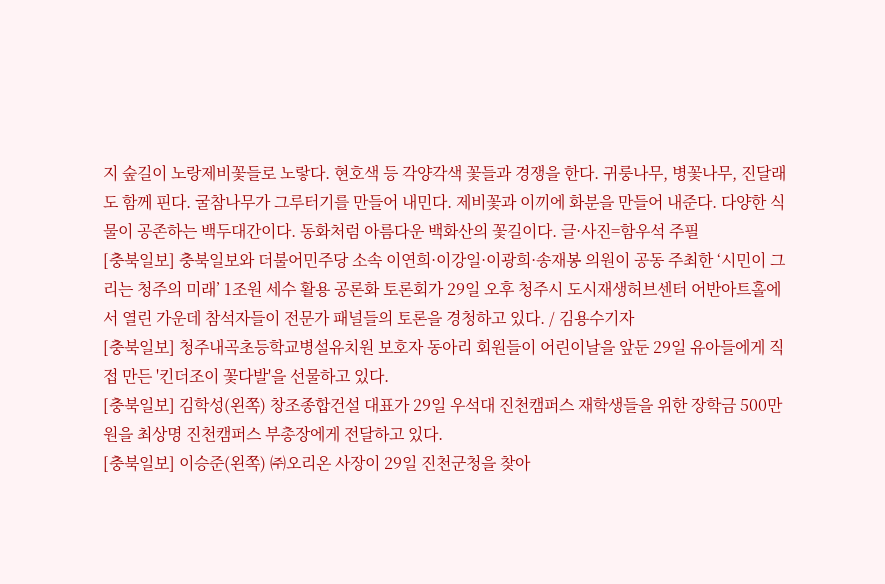지 숲길이 노랑제비꽃들로 노랗다. 현호색 등 각양각색 꽃들과 경쟁을 한다. 귀룽나무, 병꽃나무, 진달래도 함께 핀다. 굴참나무가 그루터기를 만들어 내민다. 제비꽃과 이끼에 화분을 만들어 내준다. 다양한 식물이 공존하는 백두대간이다. 동화처럼 아름다운 백화산의 꽃길이다. 글·사진=함우석 주필
[충북일보] 충북일보와 더불어민주당 소속 이연희·이강일·이광희·송재봉 의원이 공동 주최한 ‘시민이 그리는 청주의 미래’ 1조원 세수 활용 공론화 토론회가 29일 오후 청주시 도시재생허브센터 어반아트홀에서 열린 가운데 참석자들이 전문가 패널들의 토론을 경청하고 있다. / 김용수기자
[충북일보] 청주내곡초등학교병설유치원 보호자 동아리 회원들이 어린이날을 앞둔 29일 유아들에게 직접 만든 '킨더조이 꽃다발'을 선물하고 있다.
[충북일보] 김학성(왼쪽) 창조종합건설 대표가 29일 우석대 진천캠퍼스 재학생들을 위한 장학금 500만 원을 최상명 진천캠퍼스 부총장에게 전달하고 있다.
[충북일보] 이승준(왼쪽) ㈜오리온 사장이 29일 진천군청을 찾아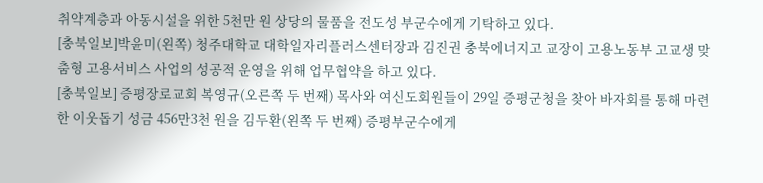취약계층과 아동시설을 위한 5천만 원 상당의 물품을 전도성 부군수에게 기탁하고 있다.
[충북일보]박윤미(왼쪽) 청주대학교 대학일자리플러스센터장과 김진권 충북에너지고 교장이 고용노동부 고교생 맞춤형 고용서비스 사업의 성공적 운영을 위해 업무협약을 하고 있다.
[충북일보] 증평장로교회 복영규(오른쪽 두 번째) 목사와 여신도회원들이 29일 증평군청을 찾아 바자회를 통해 마련한 이웃돕기 성금 456만3천 원을 김두환(왼쪽 두 번째) 증평부군수에게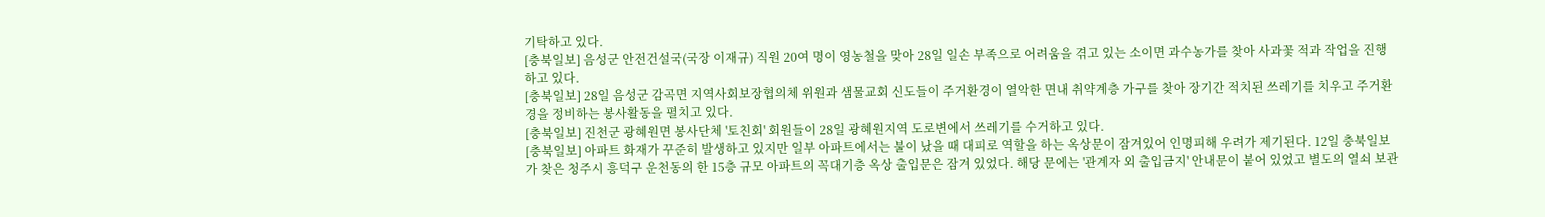기탁하고 있다.
[충북일보] 음성군 안전건설국(국장 이재규) 직원 20여 명이 영농철을 맞아 28일 일손 부족으로 어려움을 겪고 있는 소이면 과수농가를 찾아 사과꽃 적과 작업을 진행하고 있다.
[충북일보] 28일 음성군 감곡면 지역사회보장협의체 위원과 샘물교회 신도들이 주거환경이 열악한 면내 취약계층 가구를 찾아 장기간 적치된 쓰레기를 치우고 주거환경을 정비하는 봉사활동을 펼치고 있다.
[충북일보] 진천군 광혜원면 봉사단체 '토친회' 회원들이 28일 광혜원지역 도로변에서 쓰레기를 수거하고 있다.
[충북일보] 아파트 화재가 꾸준히 발생하고 있지만 일부 아파트에서는 불이 났을 때 대피로 역할을 하는 옥상문이 잠겨있어 인명피해 우려가 제기된다. 12일 충북일보가 찾은 청주시 흥덕구 운천동의 한 15층 규모 아파트의 꼭대기층 옥상 출입문은 잠겨 있었다. 해당 문에는 '관계자 외 출입금지' 안내문이 붙어 있었고 별도의 열쇠 보관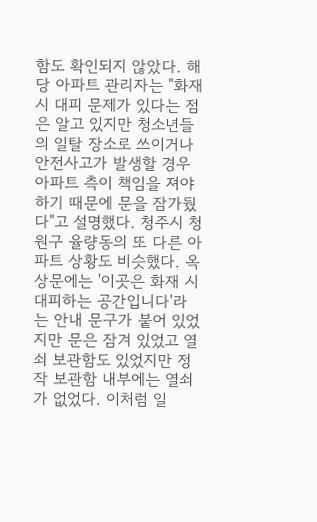함도 확인되지 않았다. 해당 아파트 관리자는 "화재 시 대피 문제가 있다는 점은 알고 있지만 청소년들의 일탈 장소로 쓰이거나 안전사고가 발생할 경우 아파트 측이 책임을 져야 하기 때문에 문을 잠가뒀다"고 설명했다. 청주시 청원구 율량동의 또 다른 아파트 상황도 비슷했다. 옥상문에는 '이곳은 화재 시 대피하는 공간입니다'라는 안내 문구가 붙어 있었지만 문은 잠겨 있었고 열쇠 보관함도 있었지만 정작 보관함 내부에는 열쇠가 없었다. 이처럼 일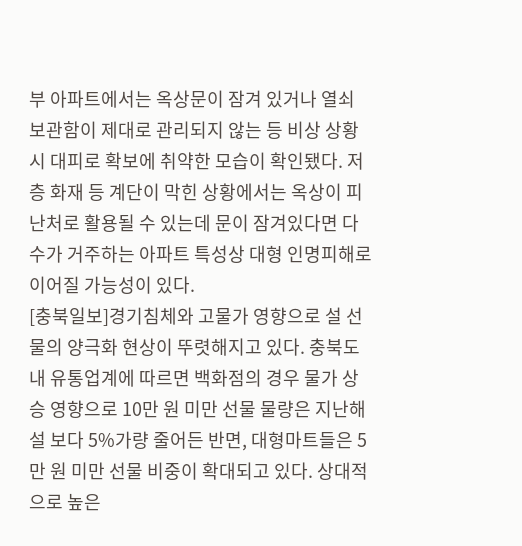부 아파트에서는 옥상문이 잠겨 있거나 열쇠 보관함이 제대로 관리되지 않는 등 비상 상황 시 대피로 확보에 취약한 모습이 확인됐다. 저층 화재 등 계단이 막힌 상황에서는 옥상이 피난처로 활용될 수 있는데 문이 잠겨있다면 다수가 거주하는 아파트 특성상 대형 인명피해로 이어질 가능성이 있다.
[충북일보]경기침체와 고물가 영향으로 설 선물의 양극화 현상이 뚜렷해지고 있다. 충북도내 유통업계에 따르면 백화점의 경우 물가 상승 영향으로 10만 원 미만 선물 물량은 지난해 설 보다 5%가량 줄어든 반면, 대형마트들은 5만 원 미만 선물 비중이 확대되고 있다. 상대적으로 높은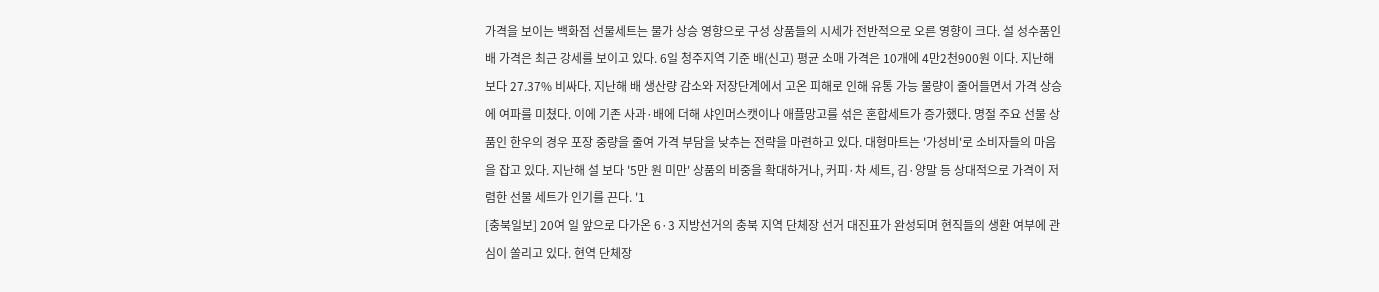가격을 보이는 백화점 선물세트는 물가 상승 영향으로 구성 상품들의 시세가 전반적으로 오른 영향이 크다. 설 성수품인 배 가격은 최근 강세를 보이고 있다. 6일 청주지역 기준 배(신고) 평균 소매 가격은 10개에 4만2천900원 이다. 지난해 보다 27.37% 비싸다. 지난해 배 생산량 감소와 저장단계에서 고온 피해로 인해 유통 가능 물량이 줄어들면서 가격 상승에 여파를 미쳤다. 이에 기존 사과·배에 더해 샤인머스캣이나 애플망고를 섞은 혼합세트가 증가했다. 명절 주요 선물 상품인 한우의 경우 포장 중량을 줄여 가격 부담을 낮추는 전략을 마련하고 있다. 대형마트는 '가성비'로 소비자들의 마음을 잡고 있다. 지난해 설 보다 '5만 원 미만' 상품의 비중을 확대하거나, 커피·차 세트, 김·양말 등 상대적으로 가격이 저렴한 선물 세트가 인기를 끈다. '1
[충북일보] 20여 일 앞으로 다가온 6·3 지방선거의 충북 지역 단체장 선거 대진표가 완성되며 현직들의 생환 여부에 관심이 쏠리고 있다. 현역 단체장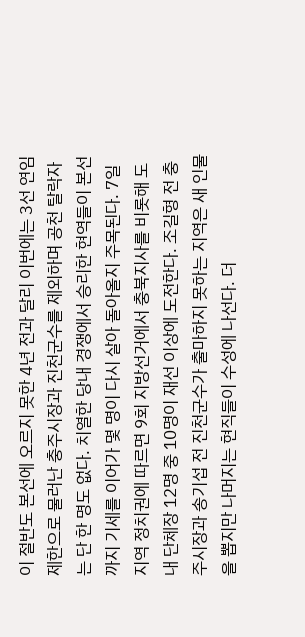이 절반도 본선에 오르지 못한 4년 전과 달리 이번에는 3선 연임 제한으로 물러난 충주시장과 진천군수를 제외하며 공천 탈락자는 단 한 명도 없다. 치열한 당내 경쟁에서 승리한 현역들이 본선까지 기세를 이어가 몇 명이 다시 살아 돌아올지 주목된다. 7일 지역 정치권에 따르면 9회 지방선거에서 충북지사를 비롯해 도내 단체장 12명 중 10명이 재선 이상에 도전한다. 조길형 전 충주시장과 송기섭 전 진천군수가 출마하지 못하는 지역은 새 인물을 뽑지만 나머지는 현직들이 수성에 나선다. 더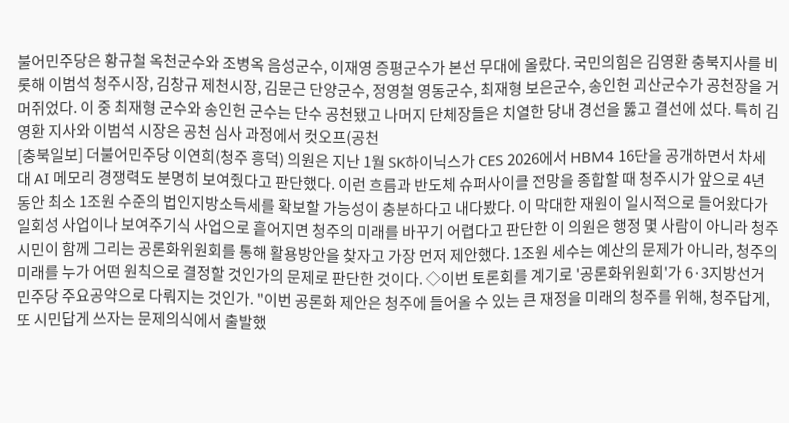불어민주당은 황규철 옥천군수와 조병옥 음성군수, 이재영 증평군수가 본선 무대에 올랐다. 국민의힘은 김영환 충북지사를 비롯해 이범석 청주시장, 김창규 제천시장, 김문근 단양군수, 정영철 영동군수, 최재형 보은군수, 송인헌 괴산군수가 공천장을 거머쥐었다. 이 중 최재형 군수와 송인헌 군수는 단수 공천됐고 나머지 단체장들은 치열한 당내 경선을 뚫고 결선에 섰다. 특히 김영환 지사와 이범석 시장은 공천 심사 과정에서 컷오프(공천
[충북일보] 더불어민주당 이연희(청주 흥덕) 의원은 지난 1월 SK하이닉스가 CES 2026에서 HBM4 16단을 공개하면서 차세대 AI 메모리 경쟁력도 분명히 보여줬다고 판단했다. 이런 흐름과 반도체 슈퍼사이클 전망을 종합할 때 청주시가 앞으로 4년 동안 최소 1조원 수준의 법인지방소득세를 확보할 가능성이 충분하다고 내다봤다. 이 막대한 재원이 일시적으로 들어왔다가 일회성 사업이나 보여주기식 사업으로 흩어지면 청주의 미래를 바꾸기 어렵다고 판단한 이 의원은 행정 몇 사람이 아니라 청주시민이 함께 그리는 공론화위원회를 통해 활용방안을 찾자고 가장 먼저 제안했다. 1조원 세수는 예산의 문제가 아니라, 청주의 미래를 누가 어떤 원칙으로 결정할 것인가의 문제로 판단한 것이다. ◇이번 토론회를 계기로 '공론화위원회'가 6·3지방선거 민주당 주요공약으로 다뤄지는 것인가. "이번 공론화 제안은 청주에 들어올 수 있는 큰 재정을 미래의 청주를 위해, 청주답게, 또 시민답게 쓰자는 문제의식에서 출발했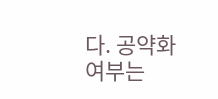다. 공약화 여부는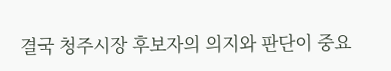결국 청주시장 후보자의 의지와 판단이 중요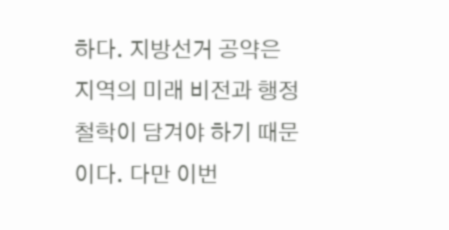하다. 지방선거 공약은 지역의 미래 비전과 행정 철학이 담겨야 하기 때문이다. 다만 이번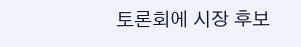토론회에 시장 후보